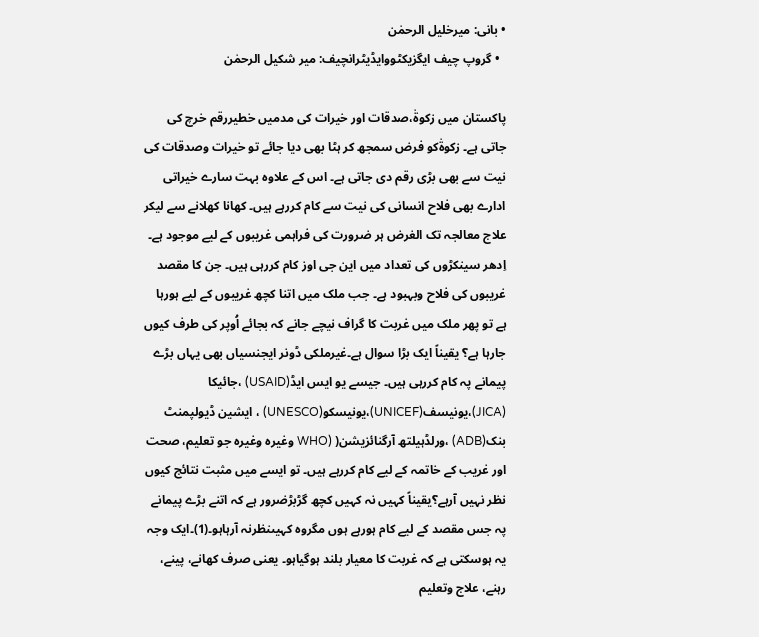• بانی: میرخلیل الرحمٰن
  • گروپ چیف ایگزیکٹووایڈیٹرانچیف: میر شکیل الرحمٰن

پاکستان میں زکوۃٰ،صدقات اور خیرات کی مدمیں خطیررقم خرچ کی جاتی ہے۔ زکوۃٰکو فرض سمجھ کر ہٹا بھی دیا جائے تو خیرات وصدقات کی نیت سے بھی بڑی رقم دی جاتی ہے۔ اس کے علاوہ بہت سارے خیراتی ادارے بھی فلاح انسانی کی نیت سے کام کررہے ہیں۔ کھانا کھلانے سے لیکر علاج معالجہ تک الغرض ہر ضرورت کی فراہمی غریبوں کے لیے موجود ہے۔ اِدھر سینکڑوں کی تعداد میں این جی اوز کام کررہی ہیں۔ جن کا مقصد غریبوں کی فلاح وبہبود ہے۔ جب ملک میں اتنا کچھ غریبوں کے لیے ہورہا ہے تو پھر ملک میں غربت کا گراف نیچے جانے کہ بجائے اُوپر کی طرف کیوں جارہا ہے؟ یقیناً ایک بڑا سوال ہے۔غیرملکی ڈونر ایجنسیاں بھی یہاں بڑے پیمانے پہ کام کررہی ہیں۔ جیسے یو ایس ایڈ(USAID) ،جائیکا (JICA)،یونیسف(UNICEF)،یونیسکو(UNESCO) ، ایشین ڈیولپمنٹ بنک(ADB) ،ورلڈہیلتھ آرگنائزیشن( (WHO وغیرہ وغیرہ جو تعلیم، صحت اور غریب کے خاتمہ کے لیے کام کررہے ہیں۔ تو ایسے میں مثبت نتائج کیوں نظر نہیں آرہے؟یقیناً کہیں نہ کہیں کچھ گڑبڑضرور ہے کہ اتنے بڑے پیمانے پہ جس مقصد کے لیے کام ہورہے ہوں مگروہ کہیںنظرنہ آرہاہو۔(1)۔ایک وجہ یہ ہوسکتی ہے کہ غربت کا معیار بلند ہوگیاہو۔ یعنی صرف کھانے، پینے، رہنے، علاج وتعلیم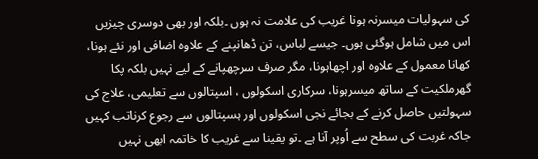کی سہولیات میسرنہ ہونا غریب کی علامت نہ ہوں ۔بلکہ اور بھی دوسری چیزیں اس میں شامل ہوگئی ہوں۔ جیسے لباس، تن ڈھانپنے کے علاوہ اضافی اور نئے ہونا، کھانا معمول کے علاوہ اور اچھاہونا، مگر صرف سرچھپانے کے لیے نہیں بلکہ پکا گھرملکیت کے ساتھ میسرہونا، سرکاری اسکولوں ، اسپتالوں سے تعلیمی، علاج کی سہولتیں حاصل کرنے کے بجائے نجی اسکولوں اور ہسپتالوں سے رجوع کرناتب کہیں جاکہ غربت کی سطح سے اُوپر آنا ہے ۔تو یقینا سے غریب کا خاتمہ ابھی نہیں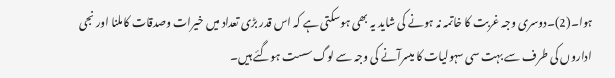ہوا۔(2)۔دوسری وجہ غربت کا خاتمہ نہ ہونے کی شاید یہ بھی ہوسکتی ہے کہ اس قدر بڑی تعداد میں خیرات وصدقات کاملنا اور نجی اداروں کی طرف سے بہت سی سہولیات کا میسرآنے کی وجہ سے لوگ سست ہوگئے ہیں۔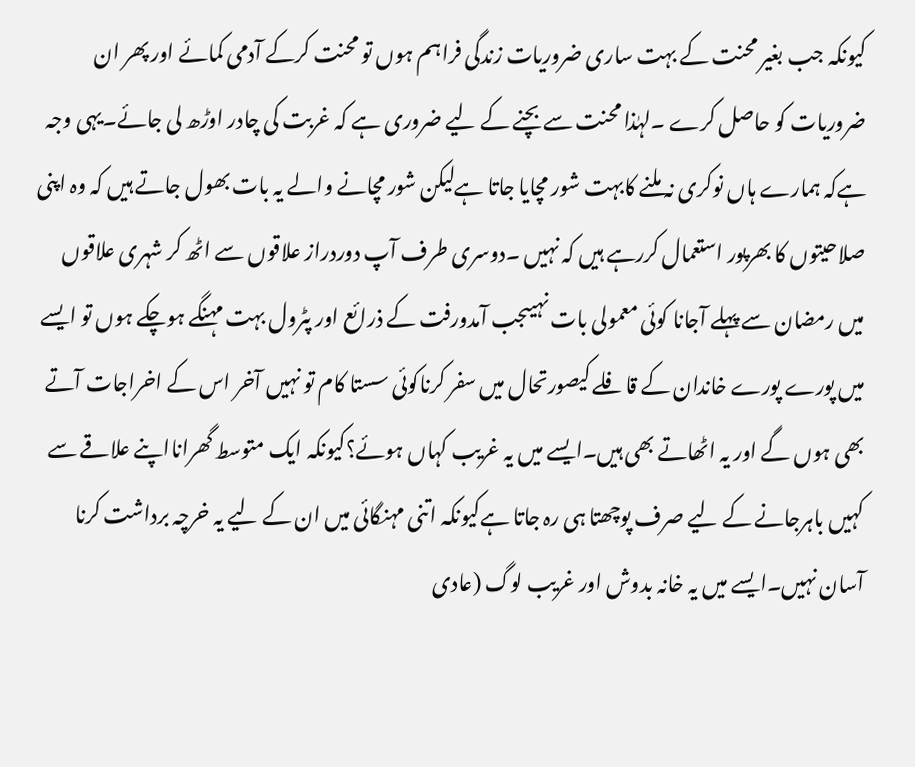کیونکہ جب بغیر محنت کے بہت ساری ضروریات زندگی فراہم ہوں تو محنت کرکے آدمی کمائے اور پھر ان ضروریات کو حاصل کرے ۔لہٰذا محنت سے بچنے کے لیے ضروری ہے کہ غربت کی چادر اوڑھ لی جائے۔یہی وجہ ہےکہ ہمارے ہاں نوکری نہ ملنے کابہت شور مچایا جاتا ہےلیکن شور مچانے والے یہ بات بھول جاتے ہیں کہ وہ اپنی صلاحیتوں کا بھرپور استعمال کررہے ہیں کہ نہیں ۔دوسری طرف آپ دوردراز علاقوں سے اٹھ کر شہری علاقوں میں رمضان سے پہلے آجانا کوئی معمولی بات نہیںجب آمدورفت کے ذرائع اور پٹرول بہت مہنگے ہوچکے ہوں تو ایسے میں پورے پورے خاندان کے قافلے کیصورتحال میں سفر کرناکوئی سستا کام تو نہیں آخر اس کے اخراجات آتے بھی ہوں گے اور یہ اٹھاتے بھی ہیں۔ایسے میں یہ غریب کہاں ہوئے؟کیونکہ ایک متوسط گھرانااپنے علاقے سے کہیں باہرجانے کے لیے صرف پوچھتا ہی رہ جاتا ہےکیونکہ اتنی مہنگائی میں ان کے لیے یہ خرچہ برداشت کرنا آسان نہیں۔ایسے میں یہ خانہ بدوش اور غریب لوگ (عادی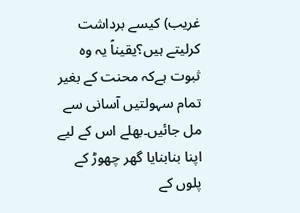غریب) کیسے برداشت کرلیتے ہیں؟یقیناً یہ وہ ثبوت ہےکہ محنت کے بغیر تمام سہولتیں آسانی سے مل جائیں۔بھلے اس کے لیے اپنا بنابنایا گھر چھوڑ کے پلوں کے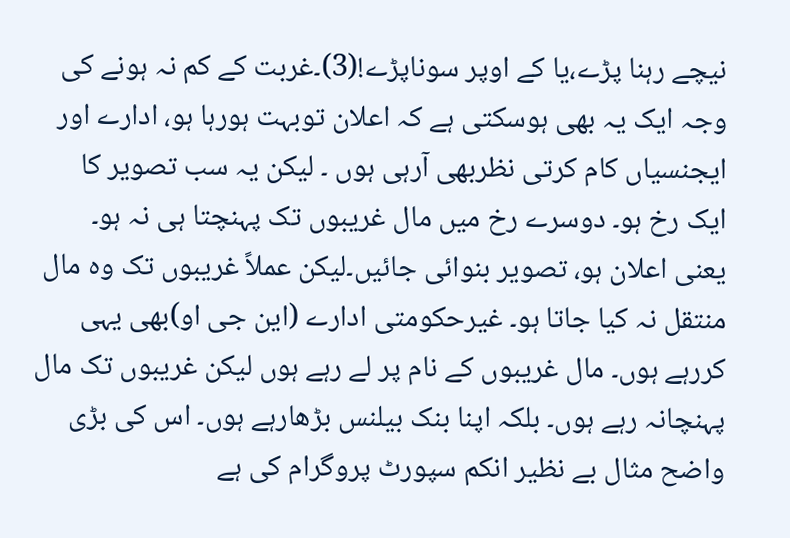نیچے رہنا پڑے،یا کے اوپر سوناپڑے!(3)۔غربت کے کم نہ ہونے کی وجہ ایک یہ بھی ہوسکتی ہے کہ اعلان توبہت ہورہا ہو، ادارے اور ایجنسیاں کام کرتی نظربھی آرہی ہوں ۔ لیکن یہ سب تصویر کا ایک رخ ہو۔ دوسرے رخ میں مال غریبوں تک پہنچتا ہی نہ ہو۔ یعنی اعلان ہو، تصویر بنوائی جائیں۔لیکن عملاً غریبوں تک وہ مال منتقل نہ کیا جاتا ہو۔ غیرحکومتی ادارے (این جی او)بھی یہی کررہے ہوں۔ مال غریبوں کے نام پر لے رہے ہوں لیکن غریبوں تک مال پہنچانہ رہے ہوں۔ بلکہ اپنا بنک بیلنس بڑھارہے ہوں۔ اس کی بڑی واضح مثال بے نظیر انکم سپورٹ پروگرام کی ہے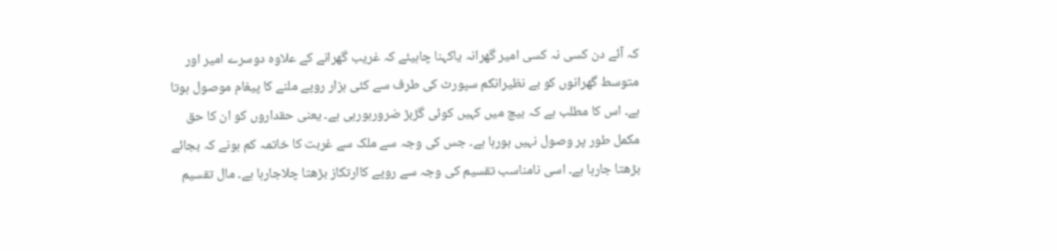کہ آئے دن کسی نہ کسی امیر گھرانہ یاکہنا چاہیئے کہ غریب گھرانے کے علاوہ دوسرے امیر اور متوسط گھرانوں کو بے نظیرانکم سپورٹ کی طرف سے کئی ہزار روپے ملنے کا پیغام موصول ہوتا ہے۔ اس کا مطلب ہے کہ بیچ میں کہیں کوئی گڑبڑ ضرورہورہی ہے۔ یعنی حقداروں کو ان کا حق مکمل طور پر وصول نہیں ہورہا ہے۔ جس کی وجہ سے ملک سے غربت کا خاتمہ کم ہونے کہ بجائے بڑھتا جارہا ہے۔ اسی نامناسب تقسیم کی وجہ سے روپے کاارتکاز بڑھتا چلاجارہا ہے۔ مال تقسیم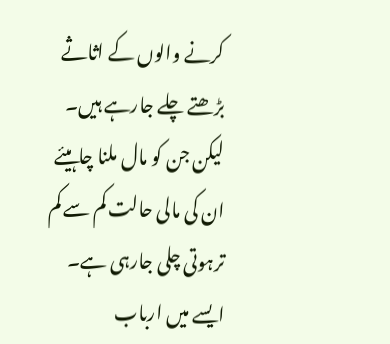کرنے والوں کے اثاثے بڑھتے چلے جارہے ہیں۔ لیکن جن کو مال ملنا چاہیئے ان کی مالی حالت کم سے کم ترہوتی چلی جارہی ہے۔ ایسے میں ارباب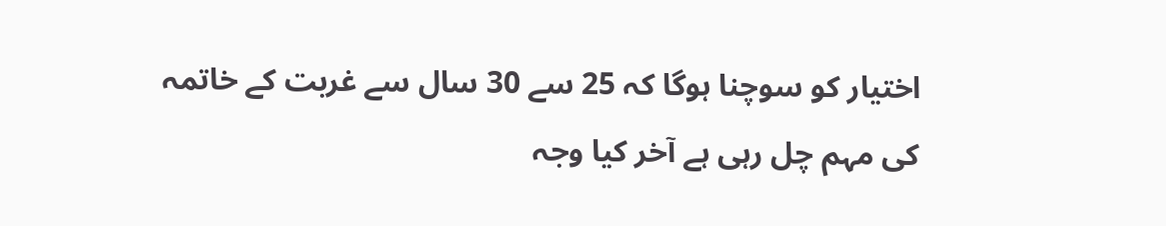اختیار کو سوچنا ہوگا کہ 25 سے 30 سال سے غربت کے خاتمہ کی مہم چل رہی ہے آخر کیا وجہ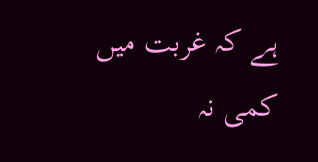ہے کہ غربت میں کمی نہ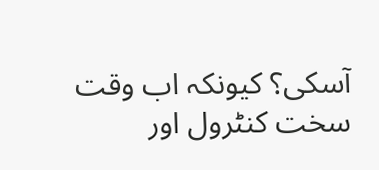آسکی؟ کیونکہ اب وقت سخت کنٹرول اور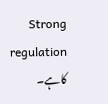Strong regulation کاہے۔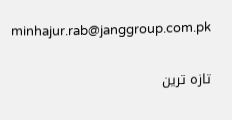minhajur.rab@janggroup.com.pk

تازہ ترین